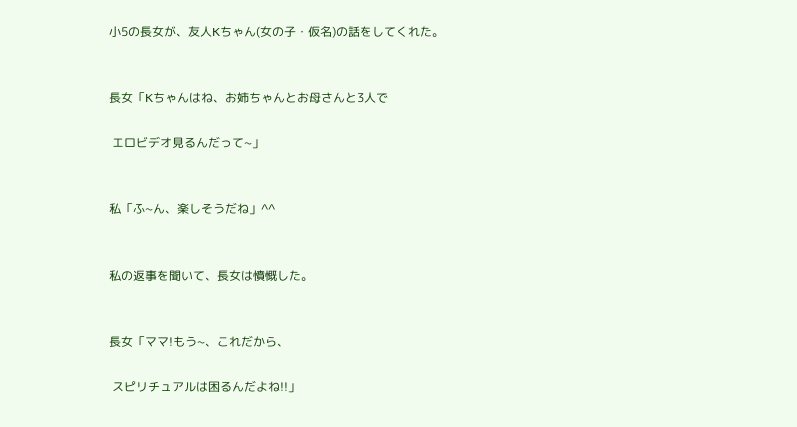小5の長女が、友人Kちゃん(女の子・仮名)の話をしてくれた。


長女「Kちゃんはね、お姉ちゃんとお母さんと3人で

 エロビデオ見るんだって~」


私「ふ~ん、楽しそうだね」^^


私の返事を聞いて、長女は憤慨した。


長女「ママ!もう~、これだから、

 スピリチュアルは困るんだよね!!」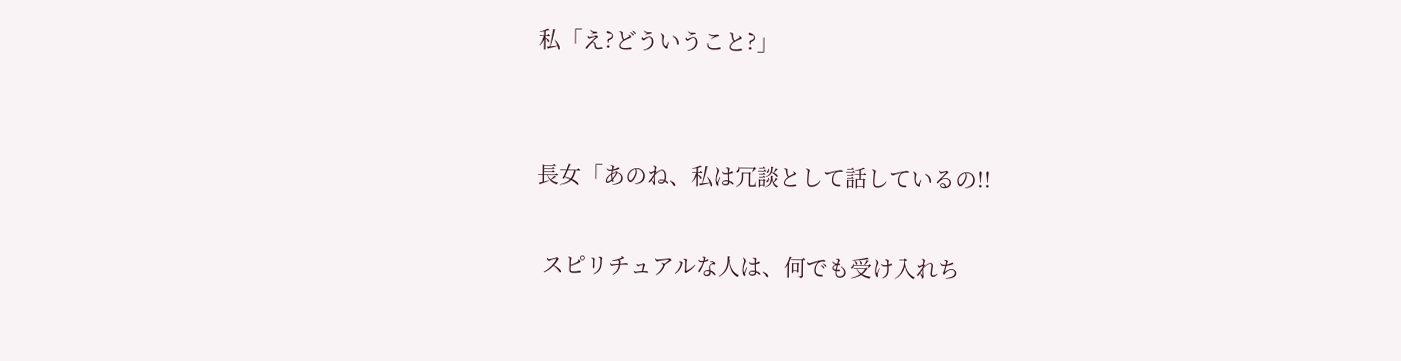私「え?どういうこと?」


長女「あのね、私は冗談として話しているの!!

 スピリチュアルな人は、何でも受け入れち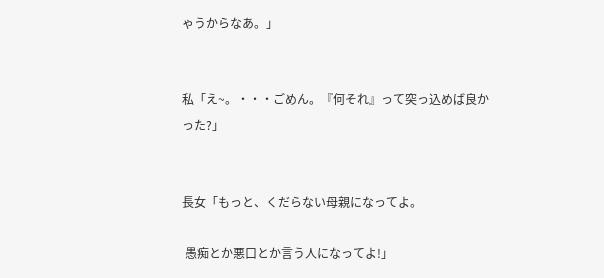ゃうからなあ。」


私「え~。・・・ごめん。『何それ』って突っ込めば良かった?」


長女「もっと、くだらない母親になってよ。

 愚痴とか悪口とか言う人になってよ!」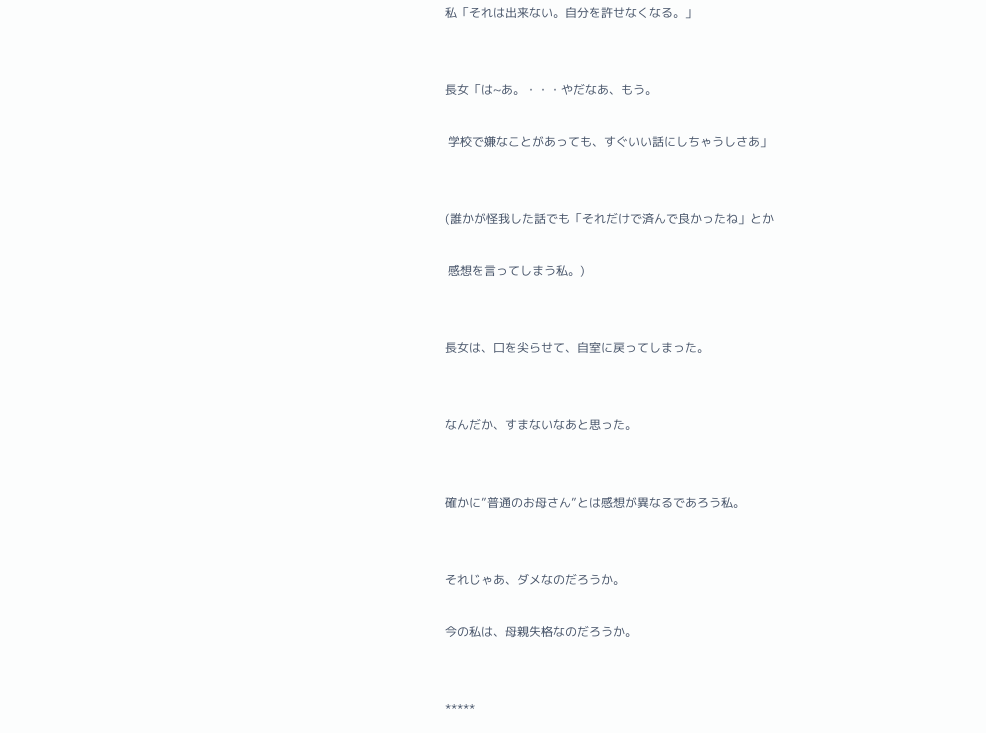私「それは出来ない。自分を許せなくなる。」


長女「は~あ。・・・やだなあ、もう。

 学校で嫌なことがあっても、すぐいい話にしちゃうしさあ」


(誰かが怪我した話でも「それだけで済んで良かったね」とか

 感想を言ってしまう私。)


長女は、口を尖らせて、自室に戻ってしまった。


なんだか、すまないなあと思った。


確かに”普通のお母さん”とは感想が異なるであろう私。


それじゃあ、ダメなのだろうか。

今の私は、母親失格なのだろうか。


*****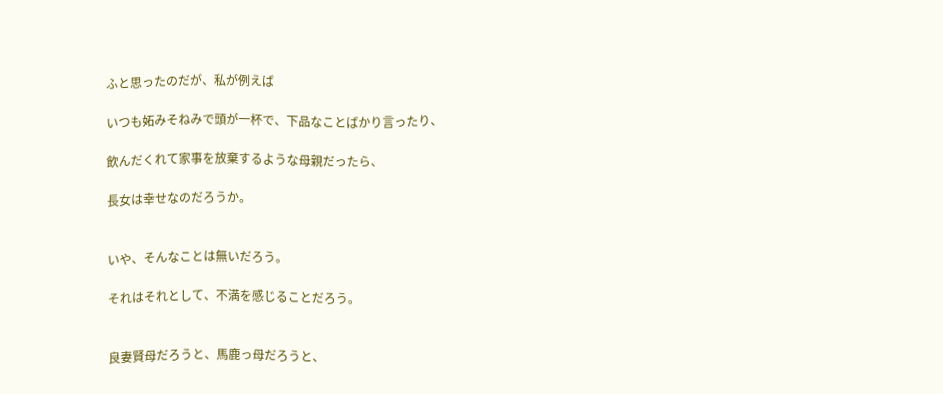ふと思ったのだが、私が例えば

いつも妬みそねみで頭が一杯で、下品なことばかり言ったり、

飲んだくれて家事を放棄するような母親だったら、

長女は幸せなのだろうか。


いや、そんなことは無いだろう。

それはそれとして、不満を感じることだろう。


良妻賢母だろうと、馬鹿っ母だろうと、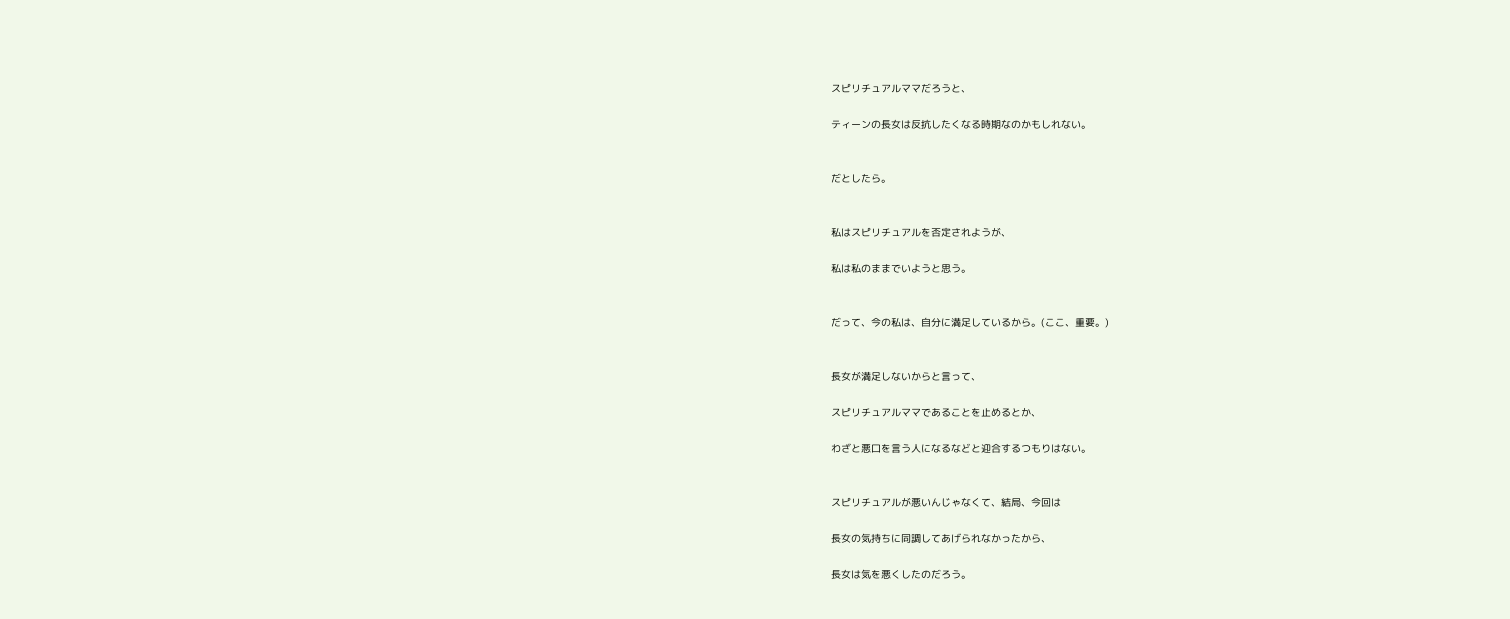スピリチュアルママだろうと、

ティーンの長女は反抗したくなる時期なのかもしれない。


だとしたら。


私はスピリチュアルを否定されようが、

私は私のままでいようと思う。


だって、今の私は、自分に満足しているから。(ここ、重要。)


長女が満足しないからと言って、

スピリチュアルママであることを止めるとか、

わざと悪口を言う人になるなどと迎合するつもりはない。


スピリチュアルが悪いんじゃなくて、結局、今回は

長女の気持ちに同調してあげられなかったから、

長女は気を悪くしたのだろう。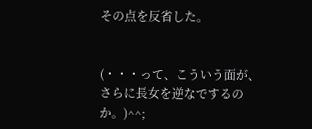その点を反省した。


(・・・って、こういう面が、さらに長女を逆なでするのか。)^^;